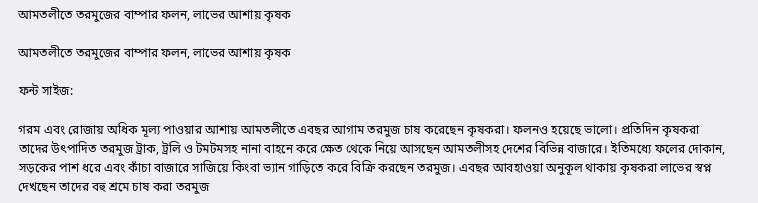আমতলীতে তরমুজের বাম্পার ফলন, লাভের আশায় কৃষক

আমতলীতে তরমুজের বাম্পার ফলন, লাভের আশায় কৃষক

ফন্ট সাইজ:

গরম এবং রোজায় অধিক মূল্য পাওয়ার আশায় আমতলীতে এবছর আগাম তরমুজ চাষ করেছেন কৃষকরা। ফলনও হয়েছে ভালো। প্রতিদিন কৃষকরা তাদের উৎপাদিত তরমুজ ট্রাক, ট্রলি ও টমটমসহ নানা বাহনে করে ক্ষেত থেকে নিয়ে আসছেন আমতলীসহ দেশের বিভিন্ন বাজারে। ইতিমধ্যে ফলের দোকান, সড়কের পাশ ধরে এবং কাঁচা বাজারে সাজিয়ে কিংবা ভ্যান গাড়িতে করে বিক্রি করছেন তরমুজ। এবছর আবহাওয়া অনুকূল থাকায় কৃষকরা লাভের স্বপ্ন দেখছেন তাদের বহু শ্রমে চাষ করা তরমুজ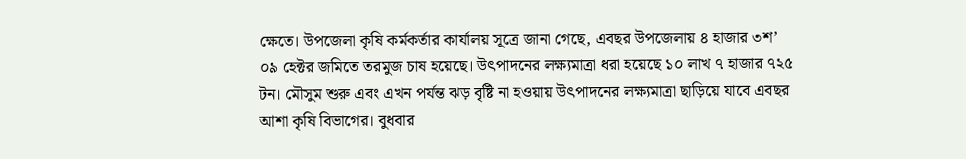ক্ষেতে। উপজেলা কৃষি কর্মকর্তার কার্যালয় সূত্রে জানা গেছে, এবছর উপজেলায় ৪ হাজার ৩শ’ ০৯ হেক্টর জমিতে তরমুজ চাষ হয়েছে। উৎপাদনের লক্ষ্যমাত্রা ধরা হয়েছে ১০ লাখ ৭ হাজার ৭২৫ টন। মৌসুম শুরু এবং এখন পর্যন্ত ঝড় বৃষ্টি না হওয়ায় উৎপাদনের লক্ষ্যমাত্রা ছাড়িয়ে যাবে এবছর আশা কৃষি বিভাগের। বুধবার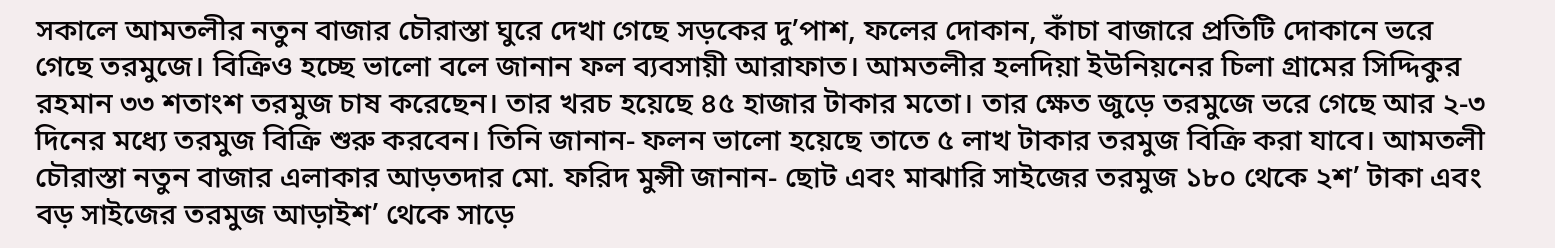সকালে আমতলীর নতুন বাজার চৌরাস্তা ঘুরে দেখা গেছে সড়কের দু’পাশ, ফলের দোকান, কাঁচা বাজারে প্রতিটি দোকানে ভরে গেছে তরমুজে। বিক্রিও হচ্ছে ভালো বলে জানান ফল ব্যবসায়ী আরাফাত। আমতলীর হলদিয়া ইউনিয়নের চিলা গ্রামের সিদ্দিকুর রহমান ৩৩ শতাংশ তরমুজ চাষ করেছেন। তার খরচ হয়েছে ৪৫ হাজার টাকার মতো। তার ক্ষেত জুড়ে তরমুজে ভরে গেছে আর ২-৩ দিনের মধ্যে তরমুজ বিক্রি শুরু করবেন। তিনি জানান- ফলন ভালো হয়েছে তাতে ৫ লাখ টাকার তরমুজ বিক্রি করা যাবে। আমতলী চৌরাস্তা নতুন বাজার এলাকার আড়তদার মো. ফরিদ মুন্সী জানান- ছোট এবং মাঝারি সাইজের তরমুজ ১৮০ থেকে ২শ’ টাকা এবং বড় সাইজের তরমুজ আড়াইশ’ থেকে সাড়ে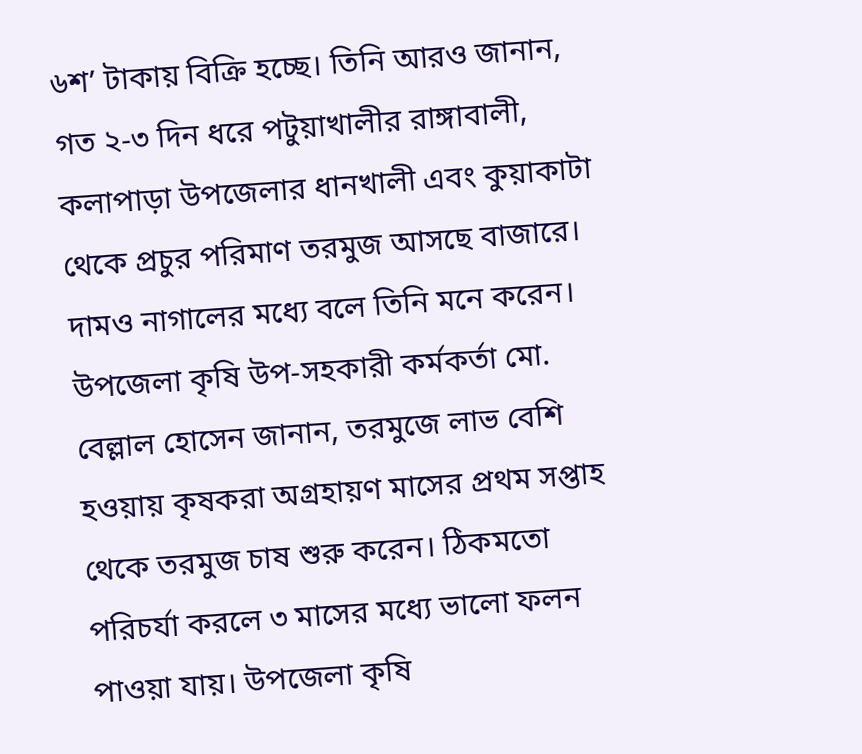৬শ’ টাকায় বিক্রি হচ্ছে। তিনি আরও জানান, গত ২-৩ দিন ধরে পটুয়াখালীর রাঙ্গাবালী, কলাপাড়া উপজেলার ধানখালী এবং কুয়াকাটা থেকে প্রচুর পরিমাণ তরমুজ আসছে বাজারে। দামও নাগালের মধ্যে বলে তিনি মনে করেন। উপজেলা কৃষি উপ-সহকারী কর্মকর্তা মো. বেল্লাল হোসেন জানান, তরমুজে লাভ বেশি হওয়ায় কৃষকরা অগ্রহায়ণ মাসের প্রথম সপ্তাহ থেকে তরমুজ চাষ শুরু করেন। ঠিকমতো পরিচর্যা করলে ৩ মাসের মধ্যে ভালো ফলন পাওয়া যায়। উপজেলা কৃষি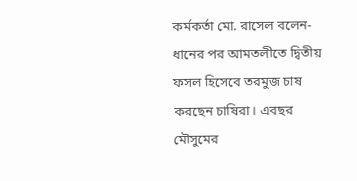কর্মকর্তা মো. রাসেল বলেন- ধানের পর আমতলীতে দ্বিতীয় ফসল হিসেবে তরমুজ চাষ করছেন চাষিরা। এবছর মৌসুমের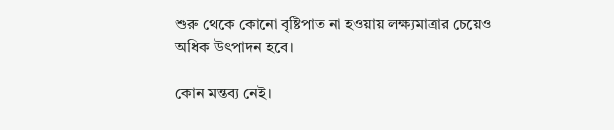শুরু থেকে কোনো বৃষ্টিপাত না হওয়ায় লক্ষ্যমাত্রার চেয়েও অধিক উৎপাদন হবে।

কোন মন্তব্য নেই।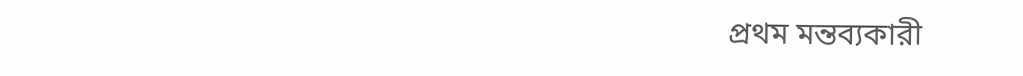প্রথম মন্তব্যকারী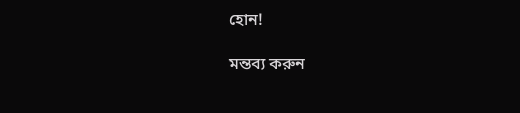হোন!

মন্তব্য করুন